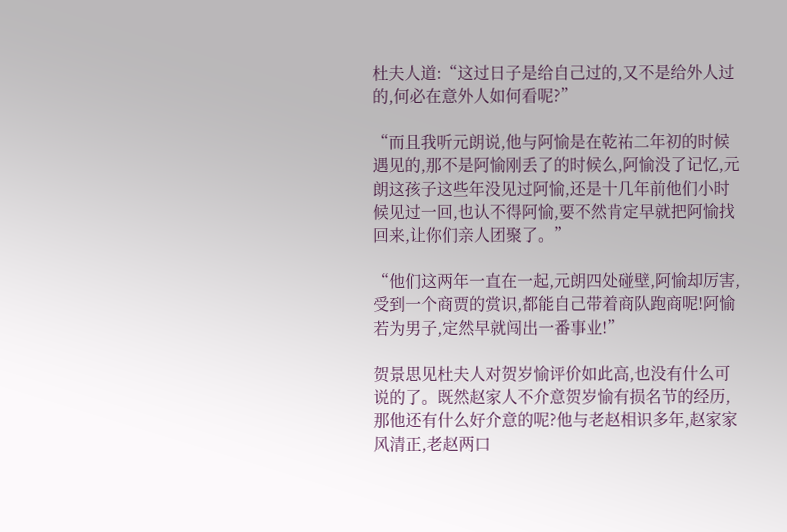杜夫人道:“这过日子是给自己过的,又不是给外人过的,何必在意外人如何看呢?”

“而且我听元朗说,他与阿愉是在乾祐二年初的时候遇见的,那不是阿愉刚丢了的时候么,阿愉没了记忆,元朗这孩子这些年没见过阿愉,还是十几年前他们小时候见过一回,也认不得阿愉,要不然肯定早就把阿愉找回来,让你们亲人团聚了。”

“他们这两年一直在一起,元朗四处碰壁,阿愉却厉害,受到一个商贾的赏识,都能自己带着商队跑商呢!阿愉若为男子,定然早就闯出一番事业!”

贺景思见杜夫人对贺岁愉评价如此高,也没有什么可说的了。既然赵家人不介意贺岁愉有损名节的经历,那他还有什么好介意的呢?他与老赵相识多年,赵家家风清正,老赵两口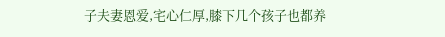子夫妻恩爱,宅心仁厚,膝下几个孩子也都养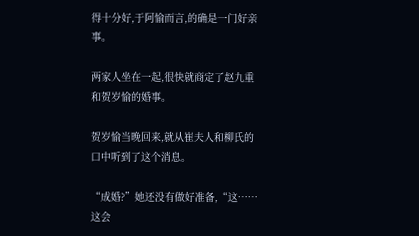得十分好,于阿愉而言,的确是一门好亲事。

两家人坐在一起,很快就商定了赵九重和贺岁愉的婚事。

贺岁愉当晚回来,就从崔夫人和柳氏的口中听到了这个消息。

“成婚?”她还没有做好准备,“这……这会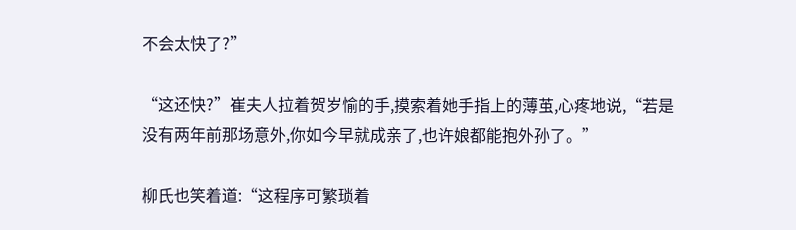不会太快了?”

“这还快?”崔夫人拉着贺岁愉的手,摸索着她手指上的薄茧,心疼地说,“若是没有两年前那场意外,你如今早就成亲了,也许娘都能抱外孙了。”

柳氏也笑着道:“这程序可繁琐着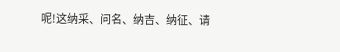呢!这纳采、问名、纳吉、纳征、请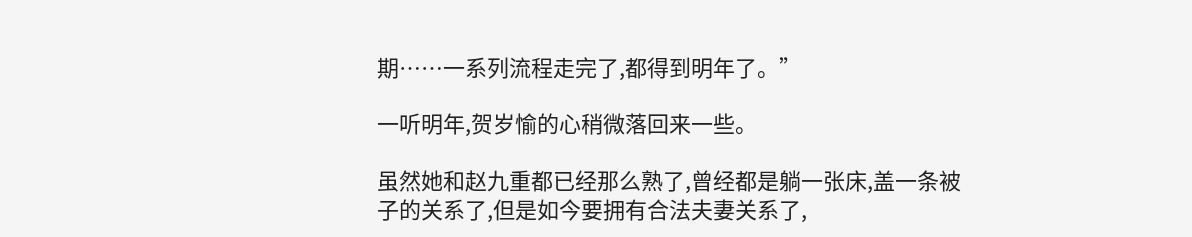期……一系列流程走完了,都得到明年了。”

一听明年,贺岁愉的心稍微落回来一些。

虽然她和赵九重都已经那么熟了,曾经都是躺一张床,盖一条被子的关系了,但是如今要拥有合法夫妻关系了,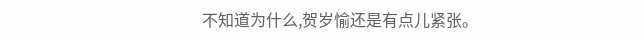不知道为什么,贺岁愉还是有点儿紧张。